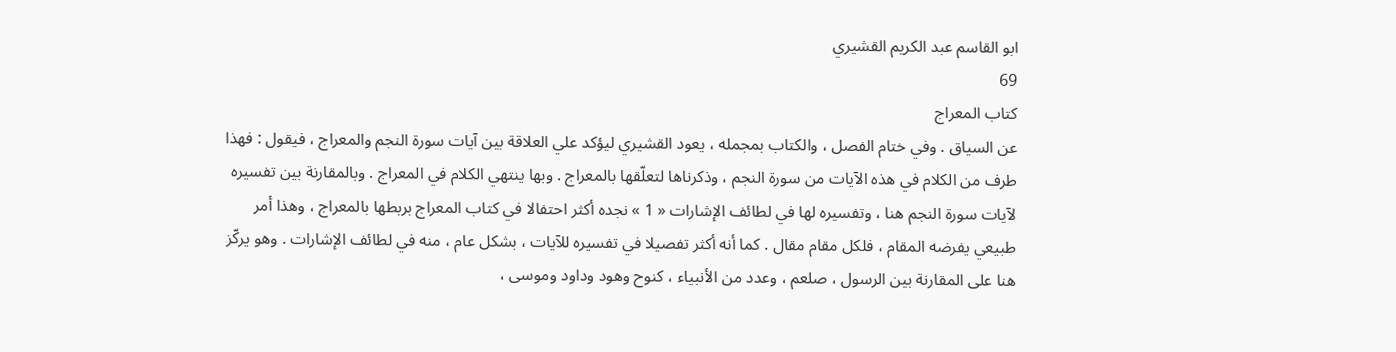ابو القاسم عبد الكريم القشيري
69
كتاب المعراج
عن السياق . وفي ختام الفصل ، والكتاب بمجمله ، يعود القشيري ليؤكد علي العلاقة بين آيات سورة النجم والمعراج ، فيقول : فهذا طرف من الكلام في هذه الآيات من سورة النجم ، وذكرناها لتعلّقها بالمعراج . وبها ينتهي الكلام في المعراج . وبالمقارنة بين تفسيره لآيات سورة النجم هنا ، وتفسيره لها في لطائف الإشارات « 1 » نجده أكثر احتفالا في كتاب المعراج بربطها بالمعراج ، وهذا أمر طبيعي يفرضه المقام ، فلكل مقام مقال . كما أنه أكثر تفصيلا في تفسيره للآيات ، بشكل عام ، منه في لطائف الإشارات . وهو يركّز هنا على المقارنة بين الرسول ، صلعم ، وعدد من الأنبياء ، كنوح وهود وداود وموسى ،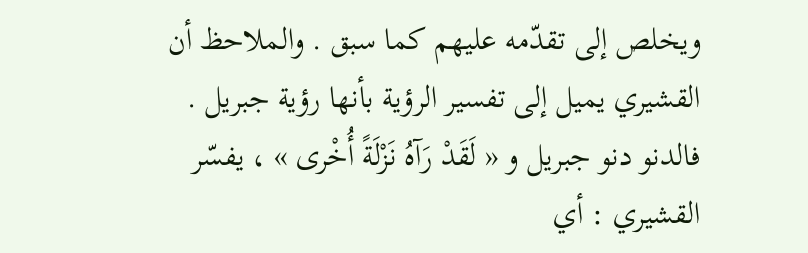ويخلص إلى تقدّمه عليهم كما سبق . والملاحظ أن القشيري يميل إلى تفسير الرؤية بأنها رؤية جبريل . فالدنو دنو جبريل و « لَقَدْ رَآهُ نَزْلَةً أُخْرى » ، يفسّر القشيري : أي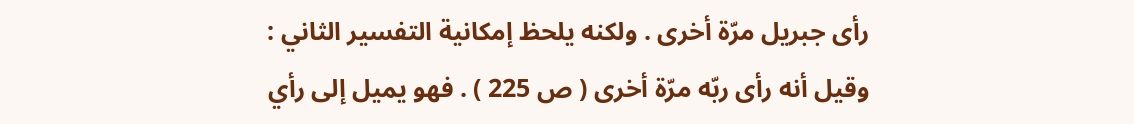رأى جبريل مرّة أخرى . ولكنه يلحظ إمكانية التفسير الثاني : وقيل أنه رأى ربّه مرّة أخرى ( ص 225 ) . فهو يميل إلى رأي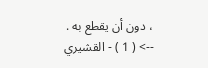، دون أن يقطع به .
--> ( 1 ) - القشيري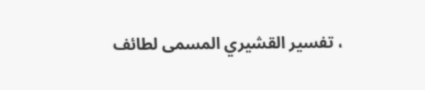، تفسير القشيري المسمى لطائف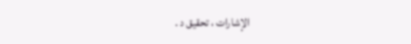الإشارات ، تحقيق د .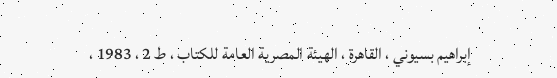إبراهيم بسيوني ، القاهرة ، الهيئة المصرية العامة للكتاب ، ط 2 ، 1983 ،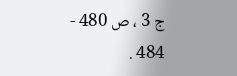ج 3 ، ص 480 - 484 .